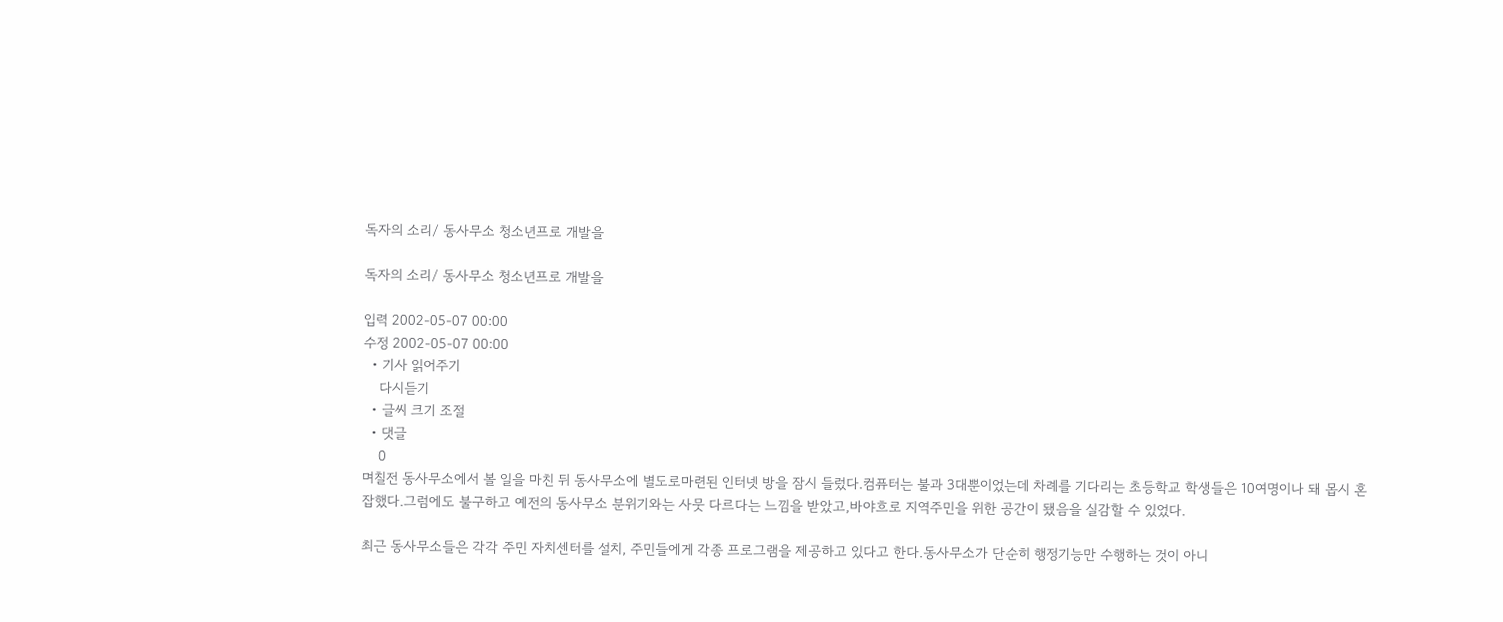독자의 소리/ 동사무소 청소년프로 개발을

독자의 소리/ 동사무소 청소년프로 개발을

입력 2002-05-07 00:00
수정 2002-05-07 00:00
  • 기사 읽어주기
    다시듣기
  • 글씨 크기 조절
  • 댓글
    0
며칠전 동사무소에서 볼 일을 마친 뒤 동사무소에 별도로마련된 인터넷 방을 잠시 들렀다.컴퓨터는 불과 3대뿐이었는데 차례를 기다리는 초등학교 학생들은 10여명이나 돼 몹시 혼잡했다.그럼에도 불구하고 예전의 동사무소 분위기와는 사뭇 다르다는 느낌을 받았고,바야흐로 지역주민을 위한 공간이 됐음을 실감할 수 있었다.

최근 동사무소들은 각각 주민 자치센터를 설치, 주민들에게 각종 프로그램을 제공하고 있다고 한다.동사무소가 단순히 행정기능만 수행하는 것이 아니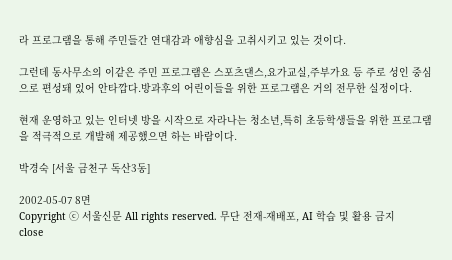라 프로그램을 통해 주민들간 연대감과 애향심을 고취시키고 있는 것이다.

그런데 동사무소의 이같은 주민 프로그램은 스포츠댄스,요가교실,주부가요 등 주로 성인 중심으로 편성돼 있어 안타깝다.방과후의 어린이들을 위한 프로그램은 거의 전무한 실정이다.

현재 운영하고 있는 인터넷 방을 시작으로 자라나는 청소년,특히 초등학생들을 위한 프로그램을 적극적으로 개발해 제공했으면 하는 바람이다.

박경숙 [서울 금천구 독산3동]

2002-05-07 8면
Copyright ⓒ 서울신문 All rights reserved. 무단 전재-재배포, AI 학습 및 활용 금지
close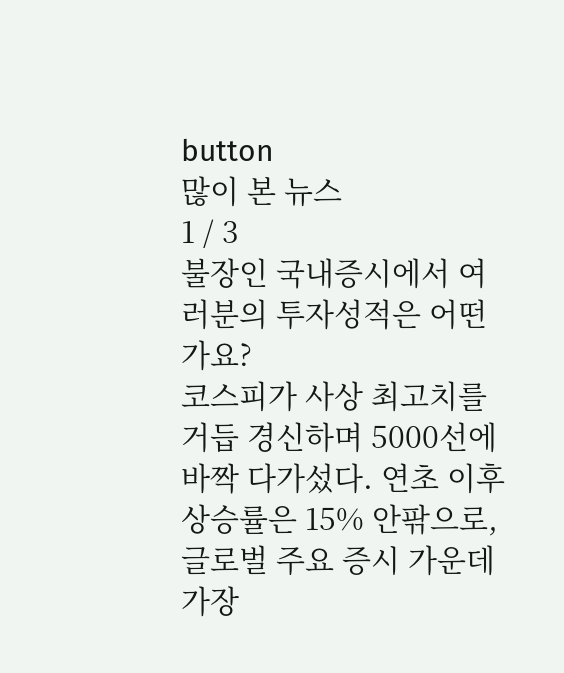button
많이 본 뉴스
1 / 3
불장인 국내증시에서 여러분의 투자성적은 어떤가요?
코스피가 사상 최고치를 거듭 경신하며 5000선에 바짝 다가섰다. 연초 이후 상승률은 15% 안팎으로, 글로벌 주요 증시 가운데 가장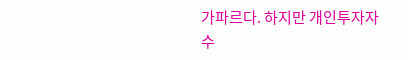가파르다. 하지만 개인투자자 수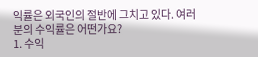익률은 외국인의 절반에 그치고 있다. 여러분의 수익률은 어떤가요?
1. 수익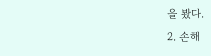을 봤다.
2. 손해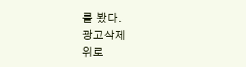를 봤다.
광고삭제
위로